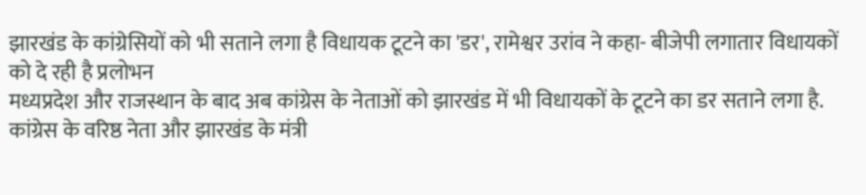झारखंड के कांग्रेसियों को भी सताने लगा है विधायक टूटने का 'डर', रामेश्वर उरांव ने कहा- बीजेपी लगातार विधायकों को दे रही है प्रलोभन
मध्यप्रदेश और राजस्थान के बाद अब कांग्रेस के नेताओं को झारखंड में भी विधायकों के टूटने का डर सताने लगा है. कांग्रेस के वरिष्ठ नेता और झारखंड के मंत्री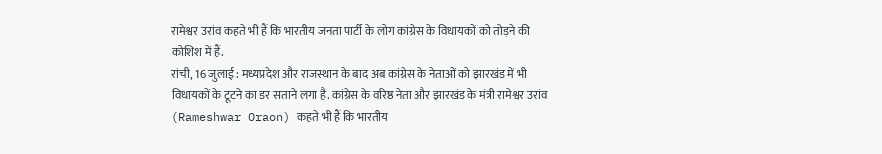रामेश्वर उरांव कहते भी हैं कि भारतीय जनता पार्टी के लोग कांग्रेस के विधायकों को तोड़ने की कोशिश में हैं.
रांची, 16 जुलाई : मध्यप्रदेश और राजस्थान के बाद अब कांग्रेस के नेताओं को झारखंड में भी विधायकों के टूटने का डर सताने लगा है. कांग्रेस के वरिष्ठ नेता और झारखंड के मंत्री रामेश्वर उरांव (Rameshwar Oraon) कहते भी हैं कि भारतीय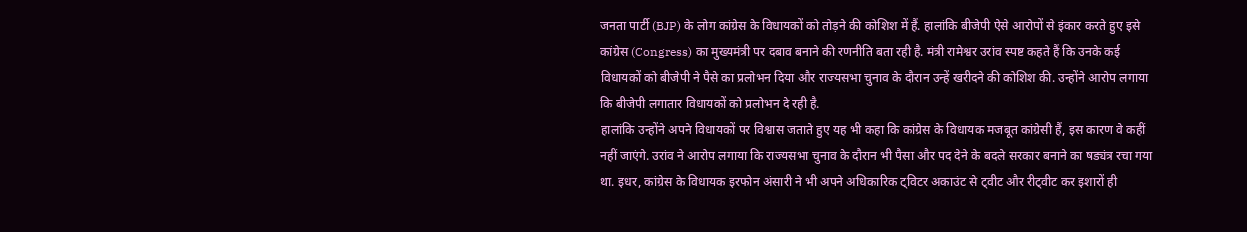जनता पार्टी (BJP) के लोग कांग्रेस के विधायकों को तोड़ने की कोशिश में हैं. हालांकि बीजेपी ऐसे आरोपों से इंकार करते हुए इसे कांग्रेस (Congress) का मुख्यमंत्री पर दबाव बनाने की रणनीति बता रही है. मंत्री रामेश्वर उरांव स्पष्ट कहते हैं कि उनके कई विधायकों को बीजेपी ने पैसे का प्रलोभन दिया और राज्यसभा चुनाव के दौरान उन्हें खरीदने की कोशिश की. उन्होंने आरोप लगाया कि बीजेपी लगातार विधायकों को प्रलोभन दे रही है.
हालांकि उन्होंने अपने विधायकों पर विश्वास जताते हुए यह भी कहा कि कांग्रेस के विधायक मजबूत कांग्रेसी हैं, इस कारण वे कहीं नहीं जाएंगे. उरांव ने आरोप लगाया कि राज्यसभा चुनाव के दौरान भी पैसा और पद देने के बदले सरकार बनाने का षड्यंत्र रचा गया था. इधर, कांग्रेस के विधायक इरफोन अंसारी ने भी अपने अधिकारिक ट्विटर अकाउंट से ट्वीट और रीट्वीट कर इशारों ही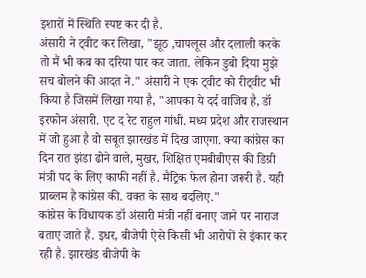इशारों में स्थिति स्पष्ट कर दी है.
अंसारी ने ट्वीट कर लिखा, "झूठ ,चापलूस और दलाली करके तो मैं भी कब का दरिया पार कर जाता. लेकिन डुबो दिया मुझे सच बोलने की आदत ने." अंसारी ने एक ट्वीट को रीट्वीट भी किया है जिसमें लिखा गया है, "आपका ये दर्द वाजिब है, डॉ इरफोन अंसारी. एट द रेट राहुल गांधी. मध्य प्रदेश और राजस्थान में जो हुआ है वो सबूत झारखंड में दिख जाएगा. क्या कांग्रेस का दिन रात झंडा ढोने वाले, मुखर, शिक्षित एमबीबीएस की डिग्री मंत्री पद के लिए काफी नहीं है. मैट्रिक फेल होना जरूरी है. यही प्राब्लम है कांग्रेस की. वक्त के साथ बदलिए."
कांग्रेस के विधायक डॉ अंसारी मंत्री नहीं बनाए जाने पर नाराज बताए जाते हैं. इधर, बीजेपी ऐसे किसी भी आरोपों से इंकार कर रही है. झारखंड बीजेपी के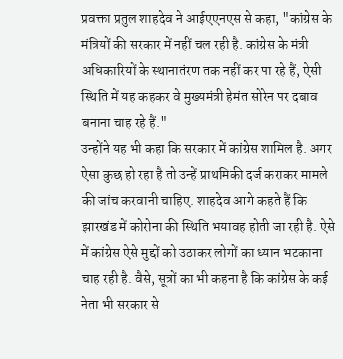प्रवक्ता प्रतुल शाहदेव ने आईएएनएस से कहा, "कांग्रेस के मंत्रियों की सरकार में नहीं चल रही है. कांग्रेस के मंत्री अधिकारियों के स्थानातंरण तक नहीं कर पा रहे हैं, ऐसी स्थिति में यह कहकर वे मुख्यमंत्री हेमंत सोरेन पर दबाव बनाना चाह रहे हैं."
उन्होंने यह भी कहा कि सरकार में कांग्रेस शामिल है. अगर ऐसा कुछ हो रहा है तो उन्हें प्राथमिकी दर्ज कराकर मामले की जांच करवानी चाहिए. शाहदेव आगे कहते हैं कि झारखंड में कोरोना की स्थिति भयावह होती जा रही है. ऐसे में कांग्रेस ऐसे मुद्दों को उठाकर लोगों का ध्यान भटकाना चाह रही है. वैसे, सूत्रों का भी कहना है कि कांग्रेस के कई नेता भी सरकार से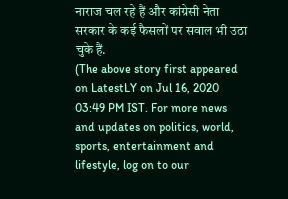नाराज चल रहे हैं और कांग्रेसी नेता सरकार के कई फैसलों पर सवाल भी उठा चुके हैं.
(The above story first appeared on LatestLY on Jul 16, 2020 03:49 PM IST. For more news and updates on politics, world, sports, entertainment and lifestyle, log on to our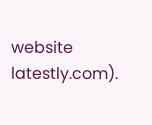website latestly.com).